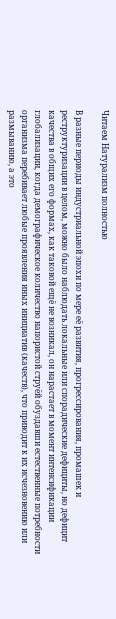Читаем Натурализм полностью

В разные периоды индустриальной эпохи по мере её развития, прогрессирования, промашек и реструктуризации в целом, можно было наблюдать локальные или спорадические дефициты, но дефицит качества в общих его формах, как таковой ещё не возникал, он нарастает в момент интенсификации глобализации, когда демографическое количество напористой струёй обуздавши естественные потребности организма перебивает любые проявления иных инициатив (качеств), что приводит к их исчезновению или размыванию, а это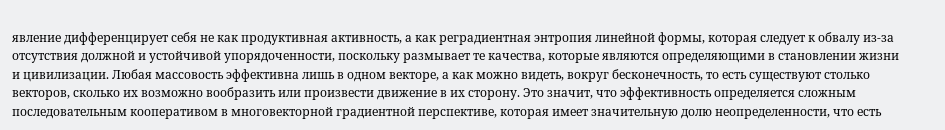явление дифференцирует себя не как продуктивная активность, а как реградиентная энтропия линейной формы, которая следует к обвалу из-за отсутствия должной и устойчивой упорядоченности, поскольку размывает те качества, которые являются определяющими в становлении жизни и цивилизации. Любая массовость эффективна лишь в одном векторе, а как можно видеть, вокруг бесконечность, то есть существуют столько векторов, сколько их возможно вообразить или произвести движение в их сторону. Это значит, что эффективность определяется сложным последовательным кооперативом в многовекторной градиентной перспективе, которая имеет значительную долю неопределенности, что есть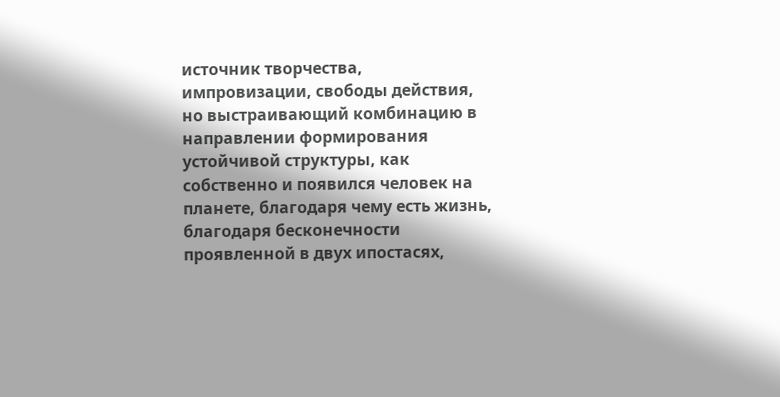источник творчества, импровизации, свободы действия, но выстраивающий комбинацию в направлении формирования устойчивой структуры, как собственно и появился человек на планете, благодаря чему есть жизнь, благодаря бесконечности проявленной в двух ипостасях,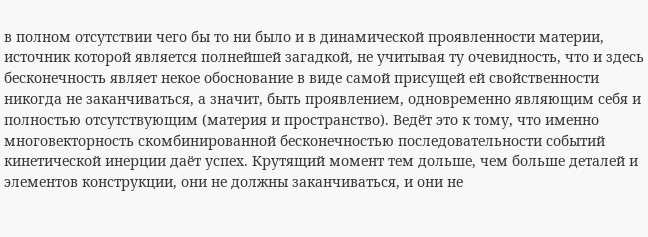в полном отсутствии чего бы то ни было и в динамической проявленности материи, источник которой является полнейшей загадкой, не учитывая ту очевидность, что и здесь бесконечность являет некое обоснование в виде самой присущей ей свойственности никогда не заканчиваться, а значит, быть проявлением, одновременно являющим себя и полностью отсутствующим (материя и пространство). Ведёт это к тому, что именно многовекторность скомбинированной бесконечностью последовательности событий кинетической инерции даёт успех. Крутящий момент тем дольше, чем больше деталей и элементов конструкции, они не должны заканчиваться, и они не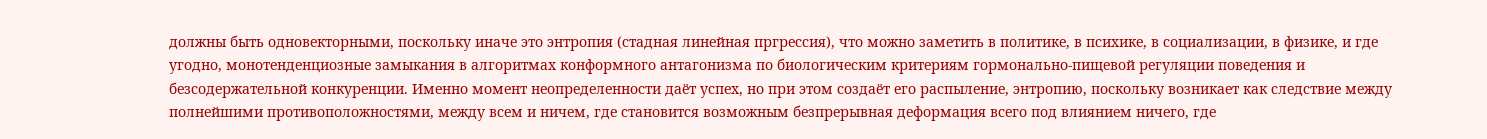должны быть одновекторными, поскольку иначе это энтропия (стадная линейная пргрессия), что можно заметить в политике, в психике, в социализации, в физике, и где угодно, монотенденциозные замыкания в алгоритмах конформного антагонизма по биологическим критериям гормонально-пищевой регуляции поведения и безсодержательной конкуренции. Именно момент неопределенности даёт успех, но при этом создаёт его распыление, энтропию, поскольку возникает как следствие между полнейшими противоположностями, между всем и ничем, где становится возможным безпрерывная деформация всего под влиянием ничего, где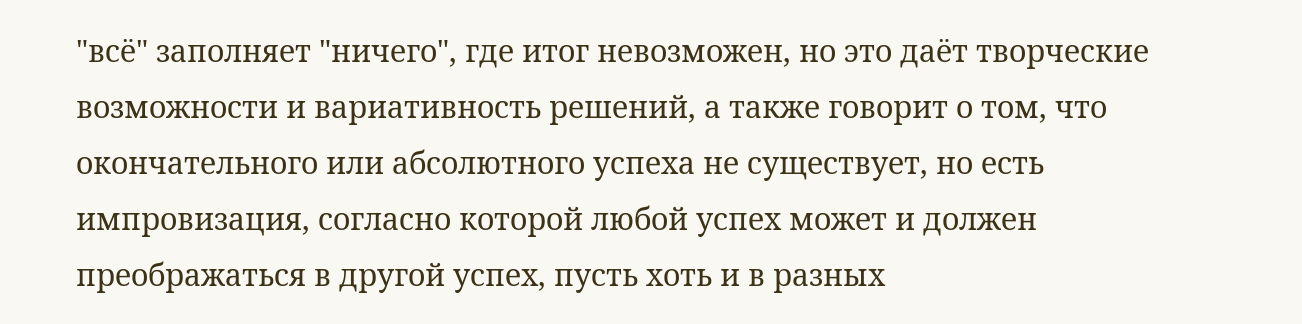"всё" заполняет "ничего", где итог невозможен, но это даёт творческие возможности и вариативность решений, а также говорит о том, что окончательного или абсолютного успеха не существует, но есть импровизация, согласно которой любой успех может и должен преображаться в другой успех, пусть хоть и в разных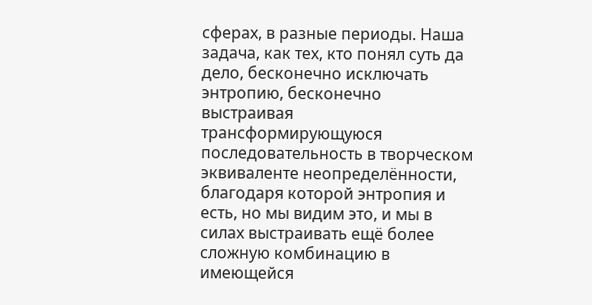сферах, в разные периоды. Наша задача, как тех, кто понял суть да дело, бесконечно исключать энтропию, бесконечно выстраивая трансформирующуюся последовательность в творческом эквиваленте неопределённости, благодаря которой энтропия и есть, но мы видим это, и мы в силах выстраивать ещё более сложную комбинацию в имеющейся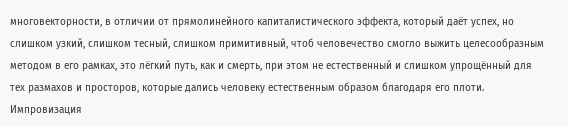многовекторности, в отличии от прямолинейного капиталистического эффекта, который даёт успех, но слишком узкий, слишком тесный, слишком примитивный, чтоб человечество смогло выжить целесообразным методом в его рамках, это лёгкий путь, как и смерть, при этом не естественный и слишком упрощённый для тех размахов и просторов, которые дались человеку естественным образом благодаря его плоти. Импровизация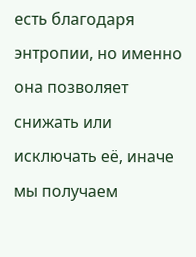есть благодаря энтропии, но именно она позволяет снижать или исключать её, иначе мы получаем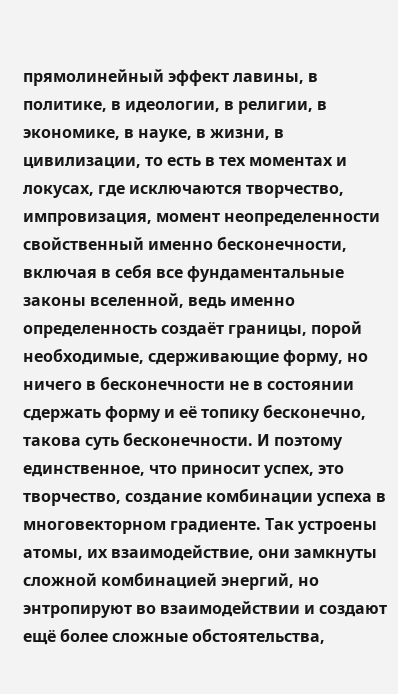прямолинейный эффект лавины, в политике, в идеологии, в религии, в экономике, в науке, в жизни, в цивилизации, то есть в тех моментах и локусах, где исключаются творчество, импровизация, момент неопределенности свойственный именно бесконечности, включая в себя все фундаментальные законы вселенной, ведь именно определенность создаёт границы, порой необходимые, сдерживающие форму, но ничего в бесконечности не в состоянии сдержать форму и её топику бесконечно, такова суть бесконечности. И поэтому единственное, что приносит успех, это творчество, создание комбинации успеха в многовекторном градиенте. Так устроены атомы, их взаимодействие, они замкнуты сложной комбинацией энергий, но энтропируют во взаимодействии и создают ещё более сложные обстоятельства,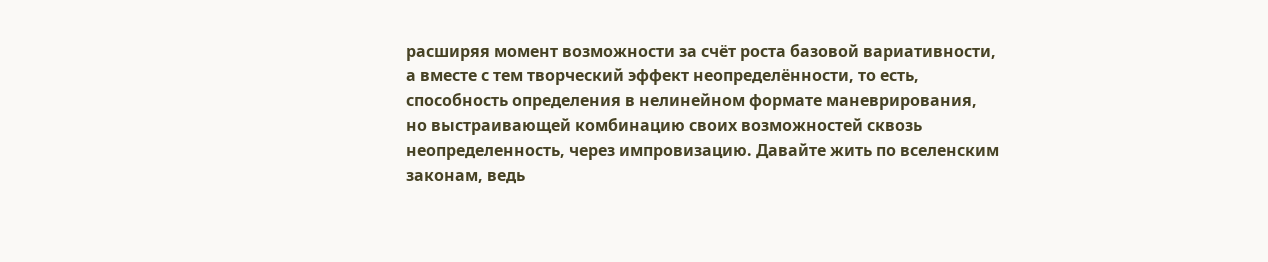расширяя момент возможности за счёт роста базовой вариативности, а вместе с тем творческий эффект неопределённости, то есть, способность определения в нелинейном формате маневрирования, но выстраивающей комбинацию своих возможностей сквозь неопределенность, через импровизацию. Давайте жить по вселенским законам, ведь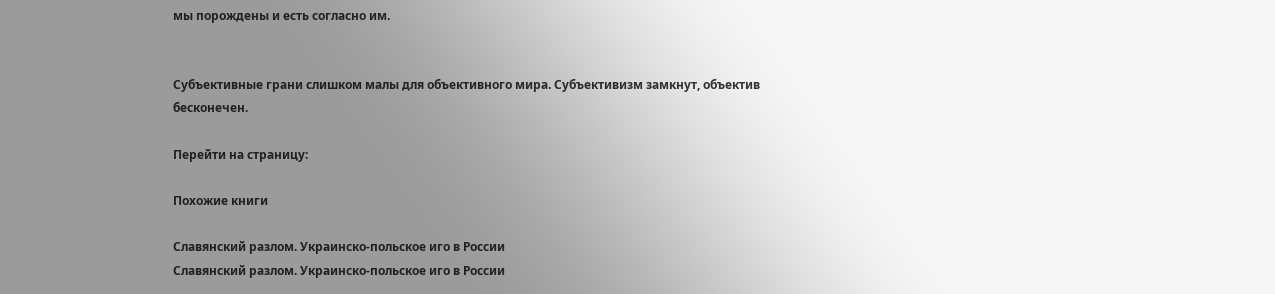мы порождены и есть согласно им.


Субъективные грани слишком малы для объективного мира. Субъективизм замкнут, объектив бесконечен.

Перейти на страницу:

Похожие книги

Славянский разлом. Украинско-польское иго в России
Славянский разлом. Украинско-польское иго в России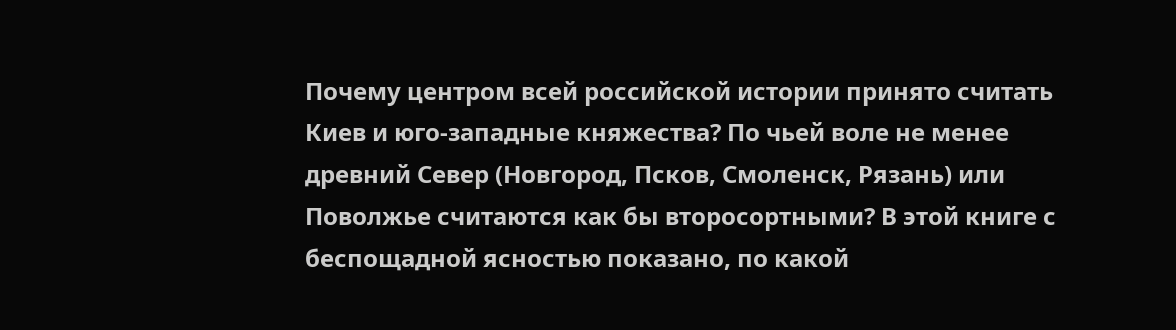Почему центром всей российской истории принято считать Киев и юго-западные княжества? По чьей воле не менее древний Север (Новгород, Псков, Смоленск, Рязань) или Поволжье считаются как бы второсортными? В этой книге с беспощадной ясностью показано, по какой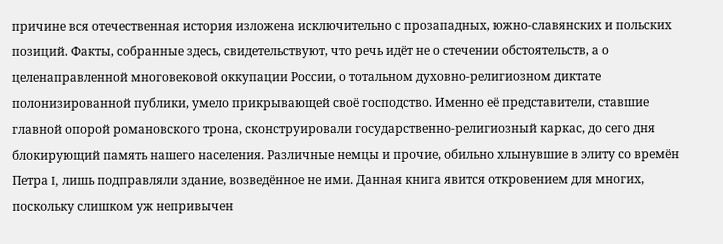причине вся отечественная история изложена исключительно с прозападных, южно-славянских и польских позиций. Факты, собранные здесь, свидетельствуют, что речь идёт не о стечении обстоятельств, а о целенаправленной многовековой оккупации России, о тотальном духовно-религиозном диктате полонизированной публики, умело прикрывающей своё господство. Именно её представители, ставшие главной опорой романовского трона, сконструировали государственно-религиозный каркас, до сего дня блокирующий память нашего населения. Различные немцы и прочие, обильно хлынувшие в элиту со времён Петра I, лишь подправляли здание, возведённое не ими. Данная книга явится откровением для многих, поскольку слишком уж непривычен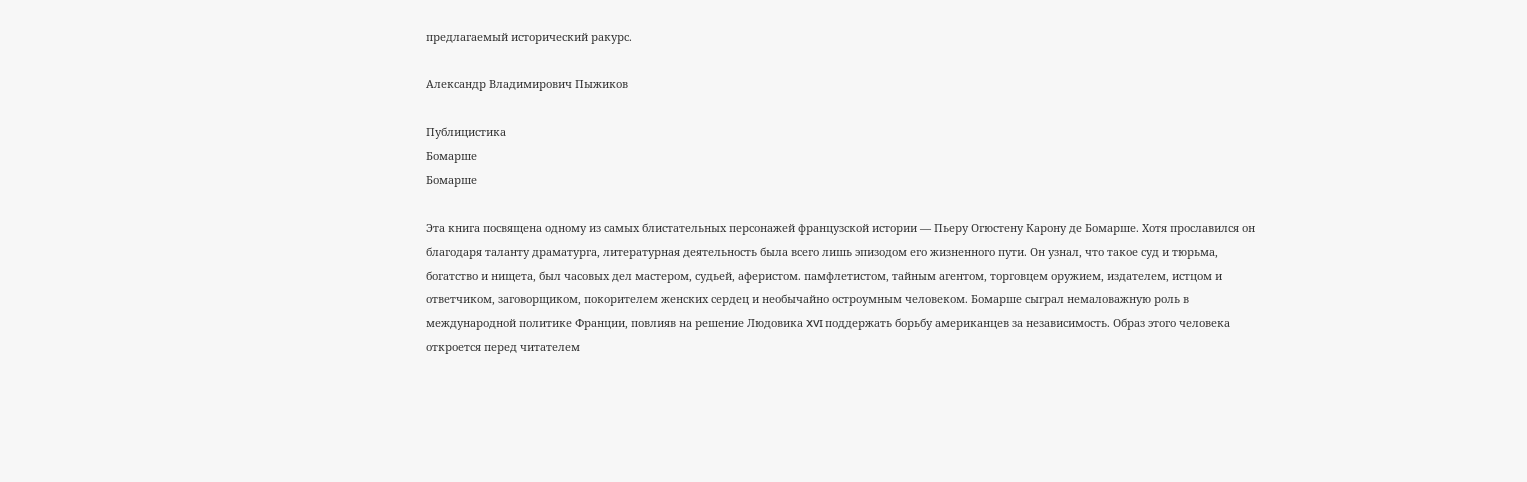предлагаемый исторический ракурс.

Александр Владимирович Пыжиков

Публицистика
Бомарше
Бомарше

Эта книга посвящена одному из самых блистательных персонажей французской истории — Пьеру Огюстену Карону де Бомарше. Хотя прославился он благодаря таланту драматурга, литературная деятельность была всего лишь эпизодом его жизненного пути. Он узнал, что такое суд и тюрьма, богатство и нищета, был часовых дел мастером, судьей, аферистом. памфлетистом, тайным агентом, торговцем оружием, издателем, истцом и ответчиком, заговорщиком, покорителем женских сердец и необычайно остроумным человеком. Бомарше сыграл немаловажную роль в международной политике Франции, повлияв на решение Людовика XVI поддержать борьбу американцев за независимость. Образ этого человека откроется перед читателем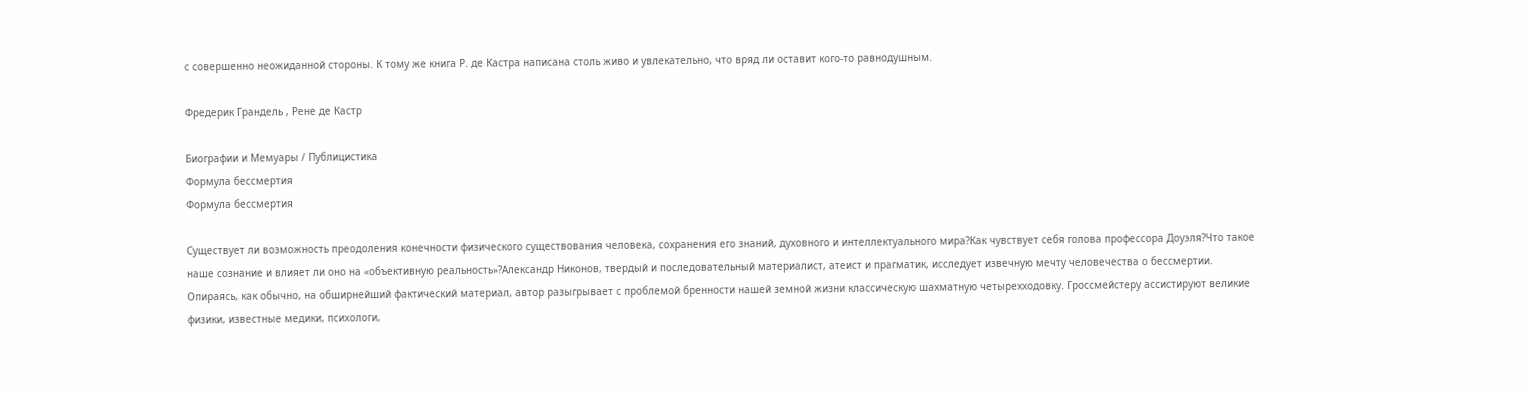с совершенно неожиданной стороны. К тому же книга Р. де Кастра написана столь живо и увлекательно, что вряд ли оставит кого-то равнодушным.

Фредерик Грандель , Рене де Кастр

Биографии и Мемуары / Публицистика
Формула бессмертия
Формула бессмертия

Существует ли возможность преодоления конечности физического существования человека, сохранения его знаний, духовного и интеллектуального мира?Как чувствует себя голова профессора Доуэля?Что такое наше сознание и влияет ли оно на «объективную реальность»?Александр Никонов, твердый и последовательный материалист, атеист и прагматик, исследует извечную мечту человечества о бессмертии. Опираясь, как обычно, на обширнейший фактический материал, автор разыгрывает с проблемой бренности нашей земной жизни классическую шахматную четырехходовку. Гроссмейстеру ассистируют великие физики, известные медики, психологи,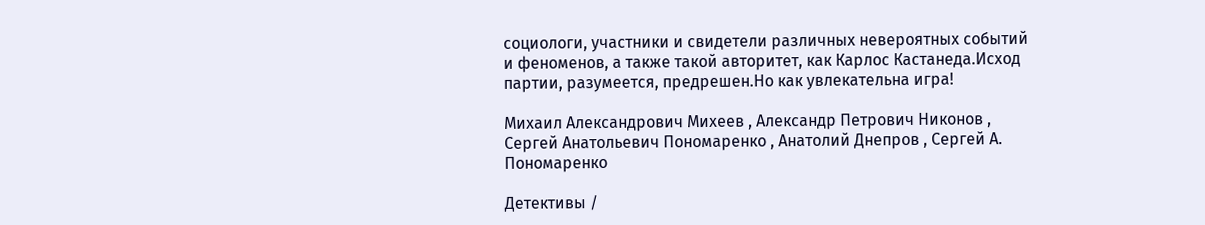социологи, участники и свидетели различных невероятных событий и феноменов, а также такой авторитет, как Карлос Кастанеда.Исход партии, разумеется, предрешен.Но как увлекательна игра!

Михаил Александрович Михеев , Александр Петрович Никонов , Сергей Анатольевич Пономаренко , Анатолий Днепров , Сергей А. Пономаренко

Детективы /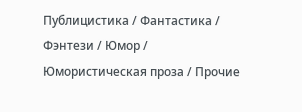Публицистика / Фантастика / Фэнтези / Юмор / Юмористическая проза / Прочие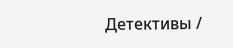Детективы /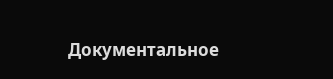Документальное